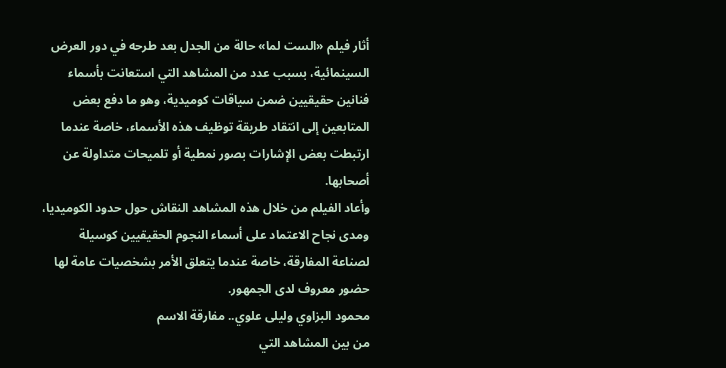أثار فيلم «الست لما» حالة من الجدل بعد طرحه في دور العرض السينمائية، بسبب عدد من المشاهد التي استعانت بأسماء فنانين حقيقيين ضمن سياقات كوميدية، وهو ما دفع بعض المتابعين إلى انتقاد طريقة توظيف هذه الأسماء، خاصة عندما ارتبطت بعض الإشارات بصور نمطية أو تلميحات متداولة عن أصحابها.
وأعاد الفيلم من خلال هذه المشاهد النقاش حول حدود الكوميديا، ومدى نجاح الاعتماد على أسماء النجوم الحقيقيين كوسيلة لصناعة المفارقة، خاصة عندما يتعلق الأمر بشخصيات عامة لها حضور معروف لدى الجمهور.
محمود البزاوي وليلى علوي.. مفارقة الاسم
من بين المشاهد التي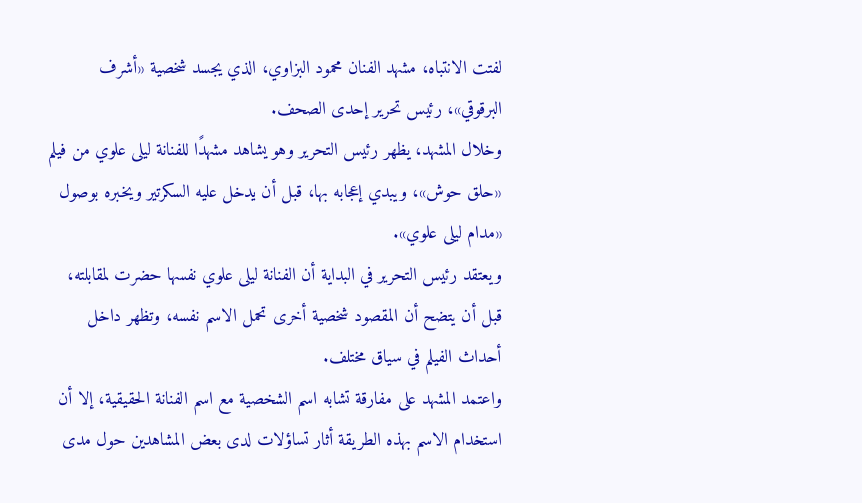لفتت الانتباه، مشهد الفنان محمود البزاوي، الذي يجسد شخصية «أشرف البرقوقي»، رئيس تحرير إحدى الصحف.
وخلال المشهد، يظهر رئيس التحرير وهو يشاهد مشهدًا للفنانة ليلى علوي من فيلم «حلق حوش»، ويبدي إعجابه بها، قبل أن يدخل عليه السكرتير ويخبره بوصول «مدام ليلى علوي».
ويعتقد رئيس التحرير في البداية أن الفنانة ليلى علوي نفسها حضرت لمقابلته، قبل أن يتضح أن المقصود شخصية أخرى تحمل الاسم نفسه، وتظهر داخل أحداث الفيلم في سياق مختلف.
واعتمد المشهد على مفارقة تشابه اسم الشخصية مع اسم الفنانة الحقيقية، إلا أن استخدام الاسم بهذه الطريقة أثار تساؤلات لدى بعض المشاهدين حول مدى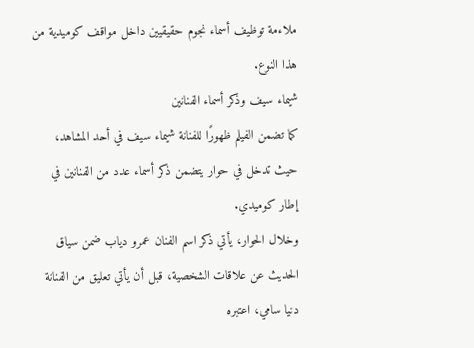ملاءمة توظيف أسماء نجوم حقيقيين داخل مواقف كوميدية من هذا النوع.
شيماء سيف وذكر أسماء الفنانين
كما تضمن الفيلم ظهورًا للفنانة شيماء سيف في أحد المشاهد، حيث تدخل في حوار يتضمن ذكر أسماء عدد من الفنانين في إطار كوميدي.
وخلال الحوار، يأتي ذكر اسم الفنان عمرو دياب ضمن سياق الحديث عن علاقات الشخصية، قبل أن يأتي تعليق من الفنانة دنيا سامي، اعتبره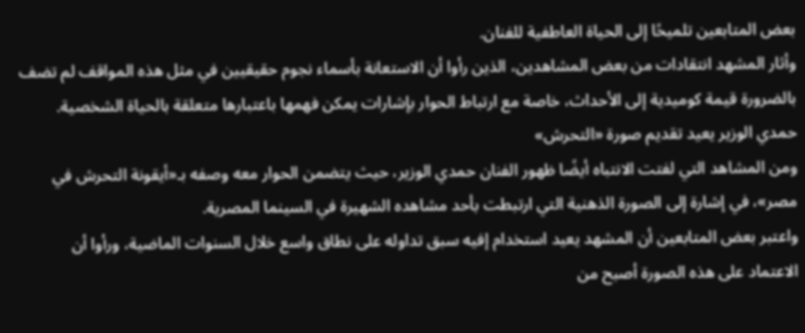بعض المتابعين تلميحًا إلى الحياة العاطفية للفنان.
وأثار المشهد انتقادات من بعض المشاهدين، الذين رأوا أن الاستعانة بأسماء نجوم حقيقيين في مثل هذه المواقف لم تضف بالضرورة قيمة كوميدية إلى الأحداث، خاصة مع ارتباط الحوار بإشارات يمكن فهمها باعتبارها متعلقة بالحياة الشخصية.
حمدي الوزير يعيد تقديم صورة «التحرش»
ومن المشاهد التي لفتت الانتباه أيضًا ظهور الفنان حمدي الوزير، حيث يتضمن الحوار معه وصفه بـ«أيقونة التحرش في مصر»، في إشارة إلى الصورة الذهنية التي ارتبطت بأحد مشاهده الشهيرة في السينما المصرية.
واعتبر بعض المتابعين أن المشهد يعيد استخدام إفيه سبق تداوله على نطاق واسع خلال السنوات الماضية، ورأوا أن الاعتماد على هذه الصورة أصبح من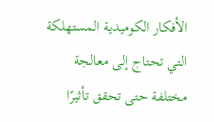الأفكار الكوميدية المستهلكة التي تحتاج إلى معالجة مختلفة حتى تحقق تأثيرًا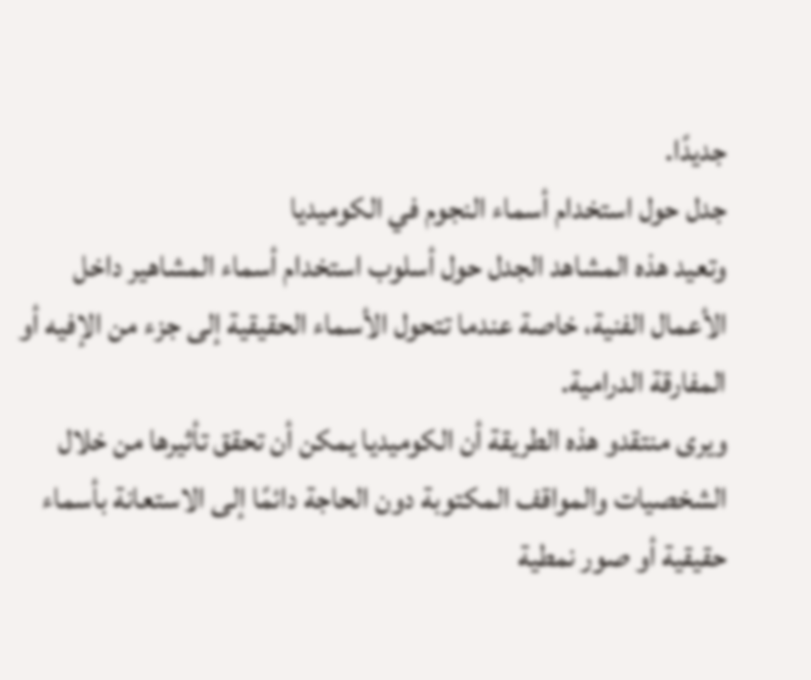جديدًا.
جدل حول استخدام أسماء النجوم في الكوميديا
وتعيد هذه المشاهد الجدل حول أسلوب استخدام أسماء المشاهير داخل الأعمال الفنية، خاصة عندما تتحول الأسماء الحقيقية إلى جزء من الإفيه أو المفارقة الدرامية.
ويرى منتقدو هذه الطريقة أن الكوميديا يمكن أن تحقق تأثيرها من خلال الشخصيات والمواقف المكتوبة دون الحاجة دائمًا إلى الاستعانة بأسماء حقيقية أو صور نمطية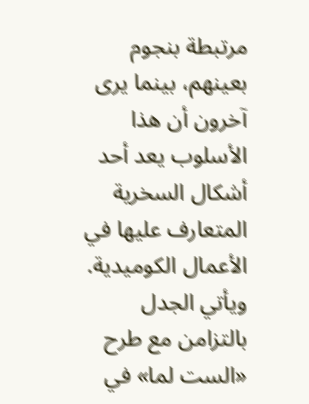مرتبطة بنجوم بعينهم، بينما يرى آخرون أن هذا الأسلوب يعد أحد أشكال السخرية المتعارف عليها في الأعمال الكوميدية.
ويأتي الجدل بالتزامن مع طرح «الست لما» في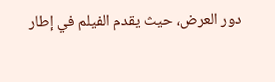دور العرض، حيث يقدم الفيلم في إطار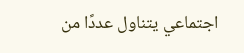اجتماعي يتناول عددًا من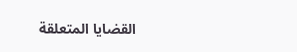القضايا المتعلقة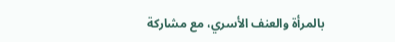بالمرأة والعنف الأسري، مع مشاركة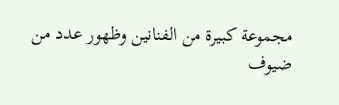مجموعة كبيرة من الفنانين وظهور عدد من ضيوف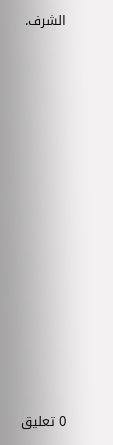الشرف.















0 تعليق